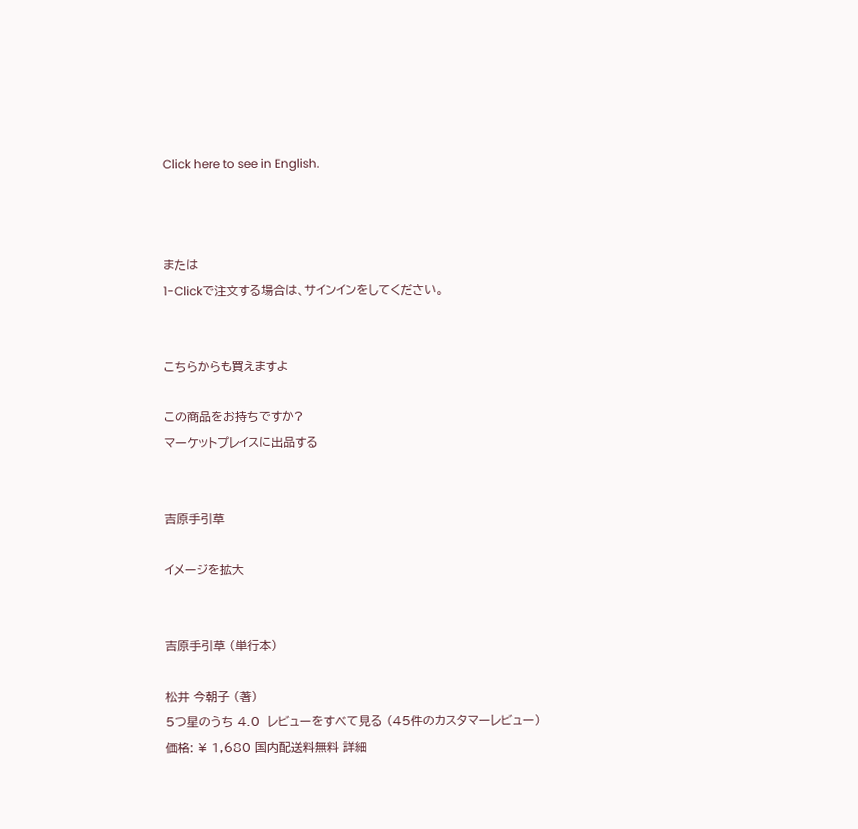Click here to see in English.



または
1-Clickで注文する場合は、サインインをしてください。


こちらからも買えますよ

この商品をお持ちですか?
マーケットプレイスに出品する


吉原手引草

イメージを拡大


吉原手引草 (単行本)

松井 今朝子 (著)
5つ星のうち 4.0  レビューをすべて見る (45件のカスタマーレビュー)
価格: ¥ 1,680 国内配送料無料 詳細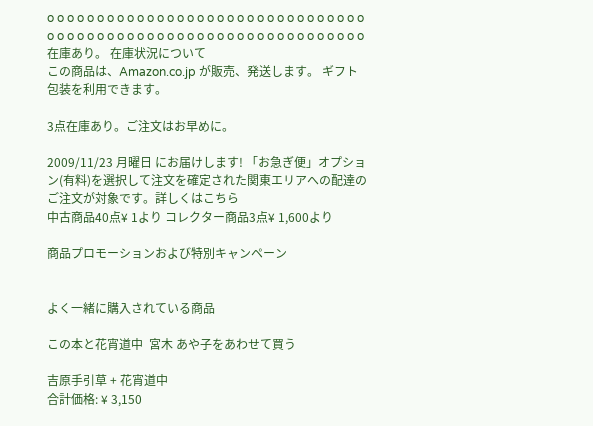o o o o o o o o o o o o o o o o o o o o o o o o o o o o o o o o o o o o o o o o o o o o o o o o o o o o o o o o o o o o o o o o
在庫あり。 在庫状況について
この商品は、Amazon.co.jp が販売、発送します。 ギフト包装を利用できます。

3点在庫あり。ご注文はお早めに。

2009/11/23 月曜日 にお届けします! 「お急ぎ便」オプション(有料)を選択して注文を確定された関東エリアへの配達のご注文が対象です。詳しくはこちら
中古商品40点¥ 1より コレクター商品3点¥ 1,600より

商品プロモーションおよび特別キャンペーン


よく一緒に購入されている商品

この本と花宵道中  宮木 あや子をあわせて買う

吉原手引草 + 花宵道中
合計価格: ¥ 3,150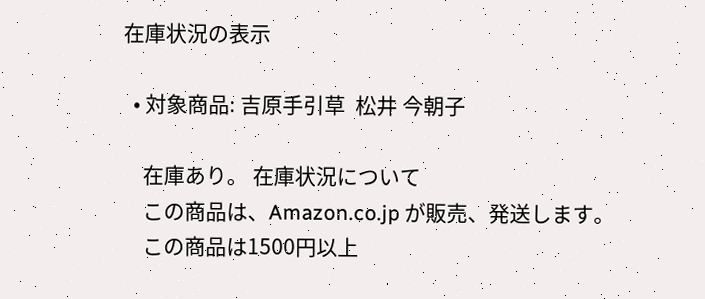在庫状況の表示

  • 対象商品: 吉原手引草  松井 今朝子

    在庫あり。 在庫状況について
    この商品は、Amazon.co.jp が販売、発送します。
    この商品は1500円以上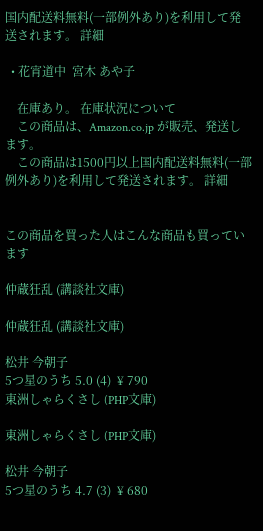国内配送料無料(一部例外あり)を利用して発送されます。 詳細

  • 花宵道中  宮木 あや子

    在庫あり。 在庫状況について
    この商品は、Amazon.co.jp が販売、発送します。
    この商品は1500円以上国内配送料無料(一部例外あり)を利用して発送されます。 詳細


この商品を買った人はこんな商品も買っています

仲蔵狂乱 (講談社文庫)

仲蔵狂乱 (講談社文庫)

松井 今朝子
5つ星のうち 5.0 (4)  ¥ 790
東洲しゃらくさし (PHP文庫)

東洲しゃらくさし (PHP文庫)

松井 今朝子
5つ星のうち 4.7 (3)  ¥ 680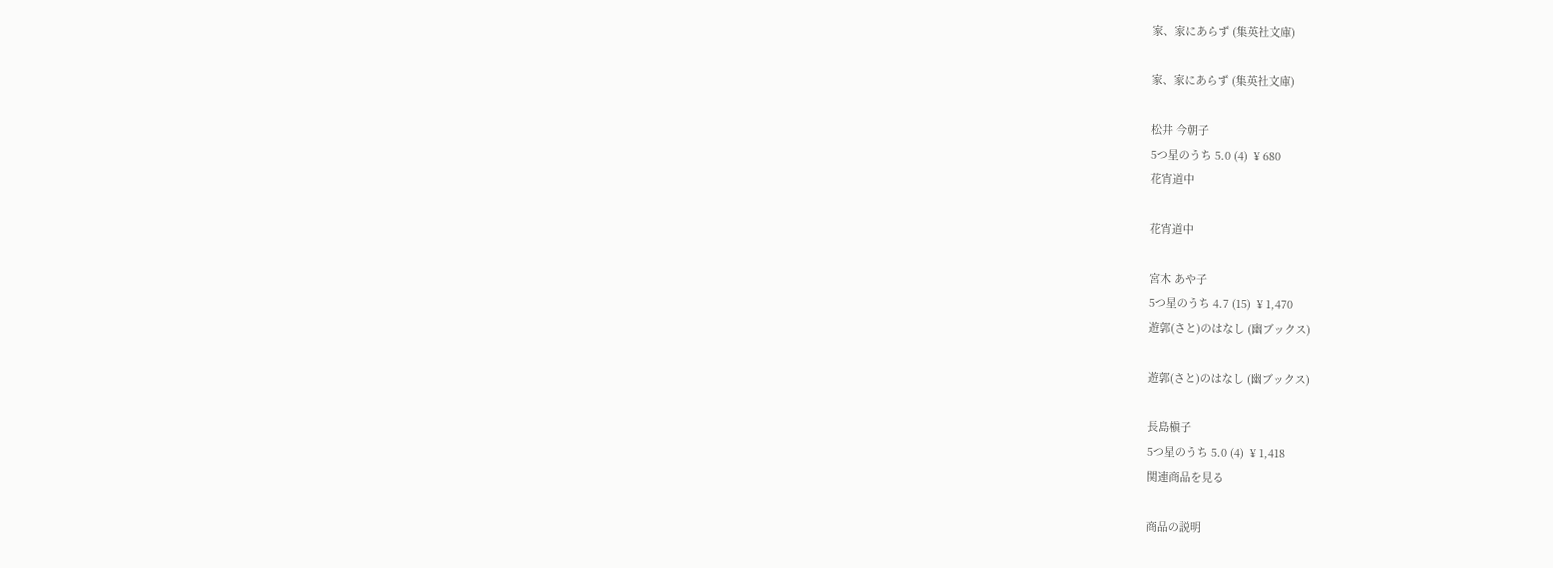家、家にあらず (集英社文庫)

家、家にあらず (集英社文庫)

松井 今朝子
5つ星のうち 5.0 (4)  ¥ 680
花宵道中

花宵道中

宮木 あや子
5つ星のうち 4.7 (15)  ¥ 1,470
遊郭(さと)のはなし (幽ブックス)

遊郭(さと)のはなし (幽ブックス)

長島槇子
5つ星のうち 5.0 (4)  ¥ 1,418
関連商品を見る

商品の説明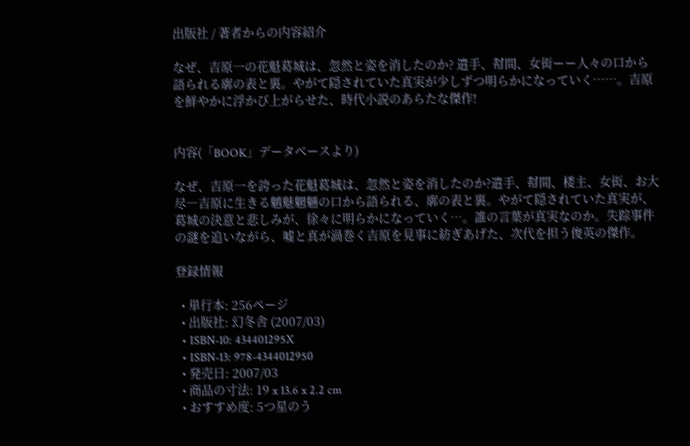出版社 / 著者からの内容紹介

なぜ、吉原一の花魁葛城は、忽然と姿を消したのか? 遣手、幇間、女衒ーー人々の口から語られる廓の表と裏。やがて隠されていた真実が少しずつ明らかになっていく……。吉原を鮮やかに浮かび上がらせた、時代小説のあらたな傑作!


内容(「BOOK」データベースより)

なぜ、吉原一を誇った花魁葛城は、忽然と姿を消したのか?遣手、幇間、楼主、女衒、お大尽―吉原に生きる魑魅魍魎の口から語られる、廓の表と裏。やがて隠されていた真実が、葛城の決意と悲しみが、徐々に明らかになっていく…。誰の言葉が真実なのか。失踪事件の謎を追いながら、嘘と真が渦巻く吉原を見事に紡ぎあげた、次代を担う俊英の傑作。

登録情報

  • 単行本: 256ページ
  • 出版社: 幻冬舎 (2007/03)
  • ISBN-10: 434401295X
  • ISBN-13: 978-4344012950
  • 発売日: 2007/03
  • 商品の寸法: 19 x 13.6 x 2.2 cm
  • おすすめ度: 5つ星のう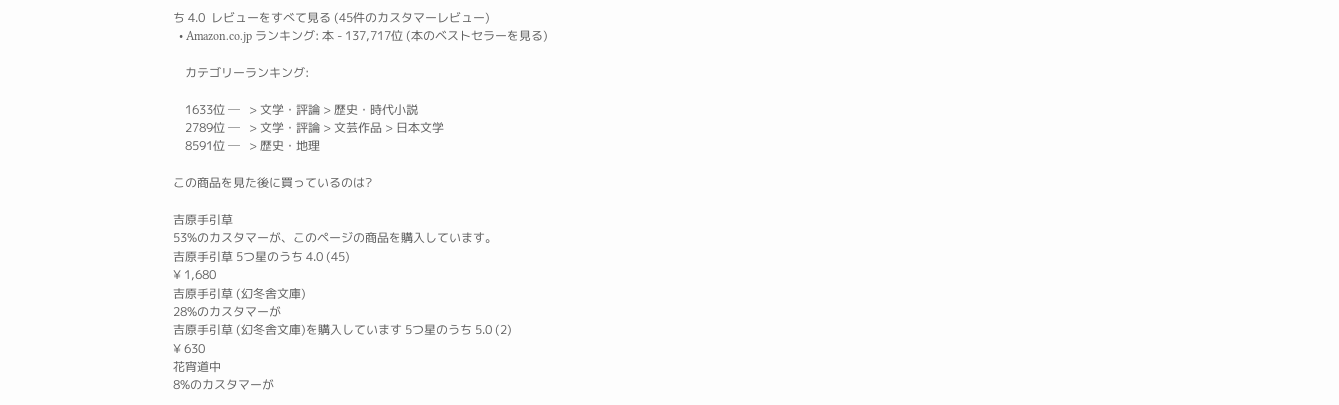ち 4.0  レビューをすべて見る (45件のカスタマーレビュー)
  • Amazon.co.jp ランキング: 本 - 137,717位 (本のベストセラーを見る)

    カテゴリーランキング:

    1633位 ─   > 文学・評論 > 歴史・時代小説
    2789位 ─   > 文学・評論 > 文芸作品 > 日本文学
    8591位 ─   > 歴史・地理

この商品を見た後に買っているのは?

吉原手引草
53%のカスタマーが、このページの商品を購入しています。
吉原手引草 5つ星のうち 4.0 (45)
¥ 1,680
吉原手引草 (幻冬舎文庫)
28%のカスタマーが
吉原手引草 (幻冬舎文庫)を購入しています 5つ星のうち 5.0 (2)
¥ 630
花宵道中
8%のカスタマーが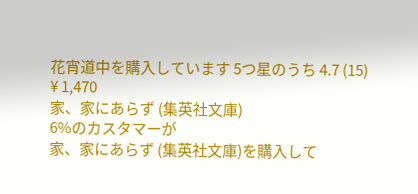花宵道中を購入しています 5つ星のうち 4.7 (15)
¥ 1,470
家、家にあらず (集英社文庫)
6%のカスタマーが
家、家にあらず (集英社文庫)を購入して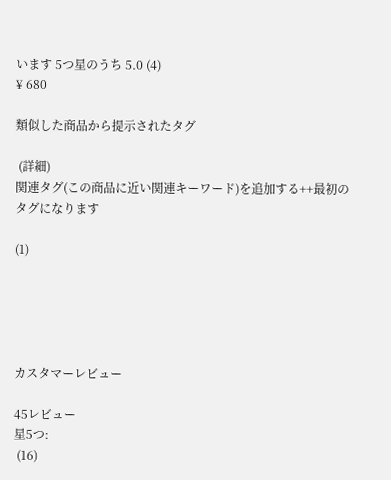います 5つ星のうち 5.0 (4)
¥ 680

類似した商品から提示されたタグ

 (詳細)
関連タグ(この商品に近い関連キーワード)を追加する++最初のタグになります

(1)





カスタマーレビュー

45レビュー
星5つ:
 (16)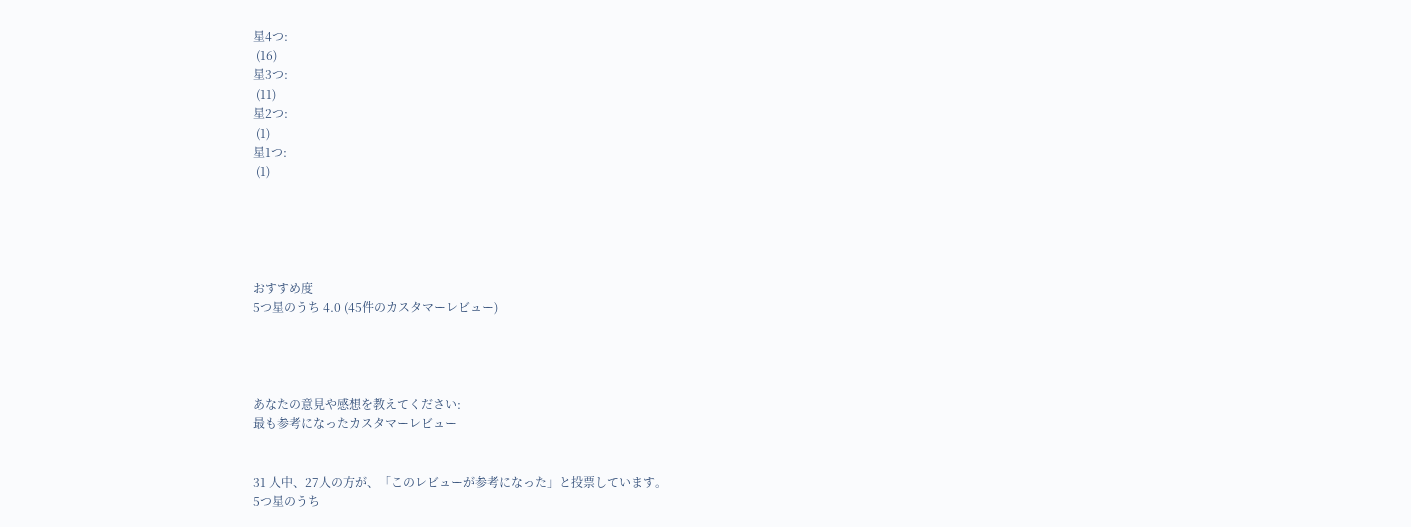星4つ:
 (16)
星3つ:
 (11)
星2つ:
 (1)
星1つ:
 (1)





おすすめ度
5つ星のうち 4.0 (45件のカスタマーレビュー)




あなたの意見や感想を教えてください:
最も参考になったカスタマーレビュー


31 人中、27人の方が、「このレビューが参考になった」と投票しています。
5つ星のうち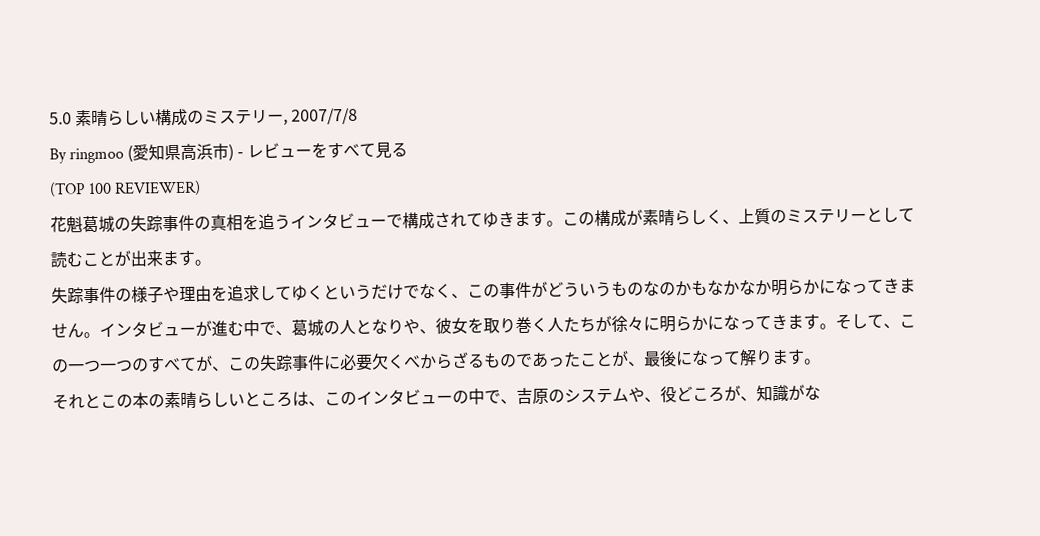5.0 素晴らしい構成のミステリー, 2007/7/8
By ringmoo (愛知県高浜市) - レビューをすべて見る
(TOP 100 REVIEWER)
花魁葛城の失踪事件の真相を追うインタビューで構成されてゆきます。この構成が素晴らしく、上質のミステリーとして読むことが出来ます。
失踪事件の様子や理由を追求してゆくというだけでなく、この事件がどういうものなのかもなかなか明らかになってきません。インタビューが進む中で、葛城の人となりや、彼女を取り巻く人たちが徐々に明らかになってきます。そして、この一つ一つのすべてが、この失踪事件に必要欠くべからざるものであったことが、最後になって解ります。
それとこの本の素晴らしいところは、このインタビューの中で、吉原のシステムや、役どころが、知識がな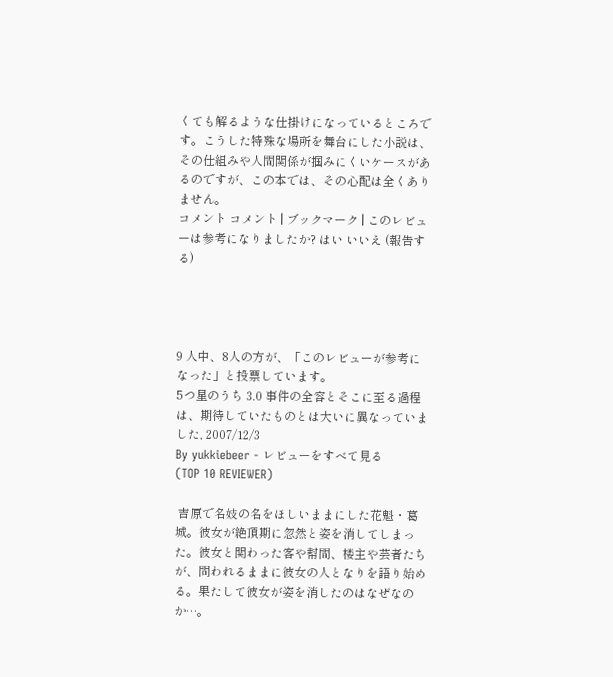くても解るような仕掛けになっているところです。こうした特殊な場所を舞台にした小説は、その仕組みや人間関係が掴みにくいケースがあるのですが、この本では、その心配は全くありません。
コメント コメント | ブックマーク | このレビューは参考になりましたか? はい いいえ (報告する)




9 人中、8人の方が、「このレビューが参考になった」と投票しています。
5つ星のうち 3.0 事件の全容とそこに至る過程は、期待していたものとは大いに異なっていました, 2007/12/3
By yukkiebeer - レビューをすべて見る
(TOP 10 REVIEWER)

 吉原で名妓の名をほしいままにした花魁・葛城。彼女が絶頂期に忽然と姿を消してしまった。彼女と関わった客や幇間、楼主や芸者たちが、問われるままに彼女の人となりを語り始める。果たして彼女が姿を消したのはなぜなのか…。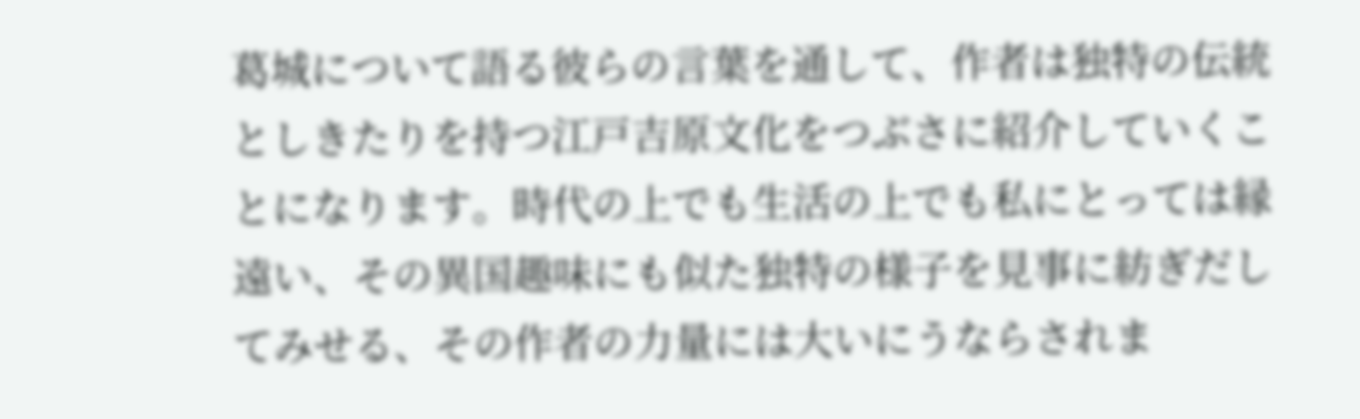葛城について語る彼らの言葉を通して、作者は独特の伝統としきたりを持つ江戸吉原文化をつぶさに紹介していくことになります。時代の上でも生活の上でも私にとっては縁遠い、その異国趣味にも似た独特の様子を見事に紡ぎだしてみせる、その作者の力量には大いにうならされま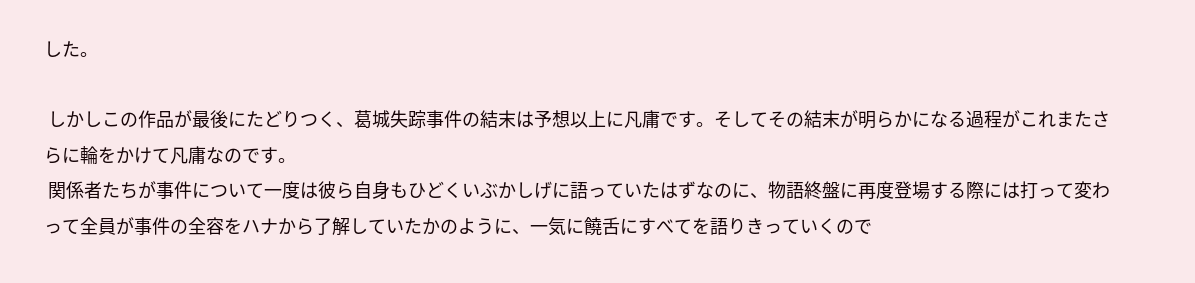した。

 しかしこの作品が最後にたどりつく、葛城失踪事件の結末は予想以上に凡庸です。そしてその結末が明らかになる過程がこれまたさらに輪をかけて凡庸なのです。
 関係者たちが事件について一度は彼ら自身もひどくいぶかしげに語っていたはずなのに、物語終盤に再度登場する際には打って変わって全員が事件の全容をハナから了解していたかのように、一気に饒舌にすべてを語りきっていくので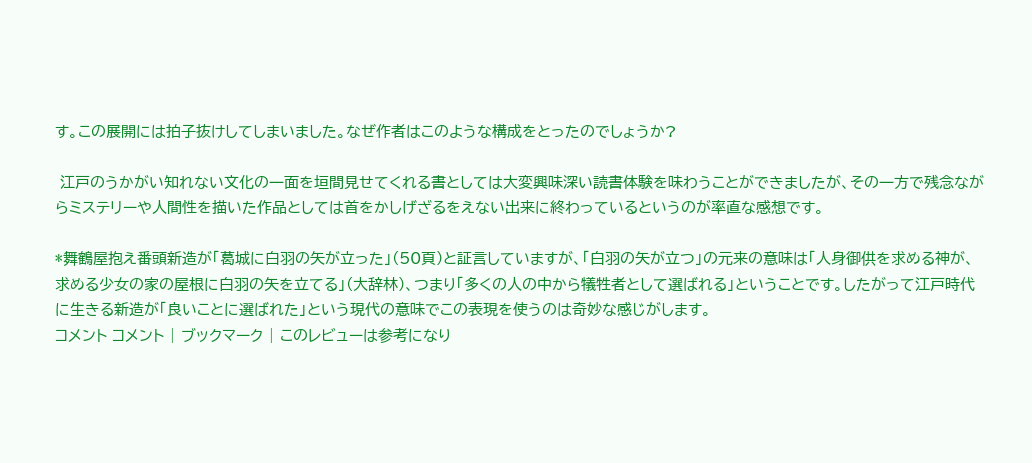す。この展開には拍子抜けしてしまいました。なぜ作者はこのような構成をとったのでしょうか?

 江戸のうかがい知れない文化の一面を垣間見せてくれる書としては大変興味深い読書体験を味わうことができましたが、その一方で残念ながらミステリーや人間性を描いた作品としては首をかしげざるをえない出来に終わっているというのが率直な感想です。

*舞鶴屋抱え番頭新造が「葛城に白羽の矢が立った」(50頁)と証言していますが、「白羽の矢が立つ」の元来の意味は「人身御供を求める神が、求める少女の家の屋根に白羽の矢を立てる」(大辞林)、つまり「多くの人の中から犠牲者として選ばれる」ということです。したがって江戸時代に生きる新造が「良いことに選ばれた」という現代の意味でこの表現を使うのは奇妙な感じがします。
コメント コメント | ブックマーク | このレビューは参考になり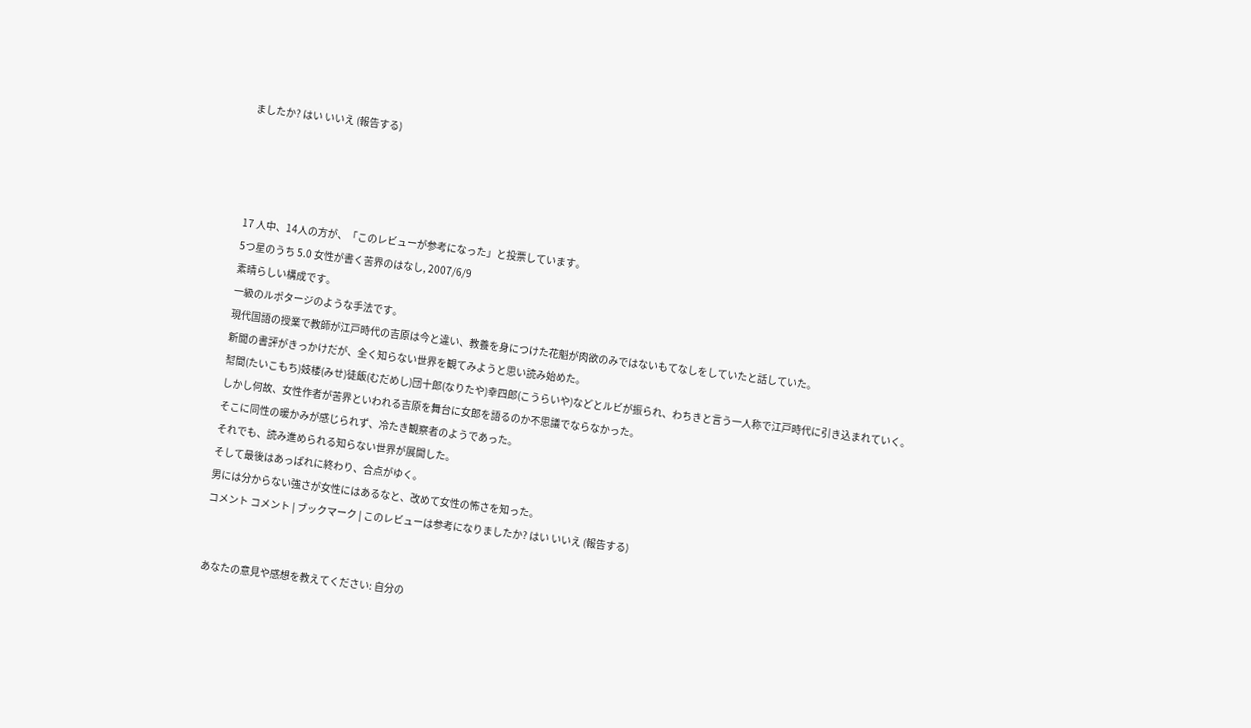ましたか? はい いいえ (報告する)




17 人中、14人の方が、「このレビューが参考になった」と投票しています。
5つ星のうち 5.0 女性が書く苦界のはなし, 2007/6/9
素晴らしい構成です。
一級のルポタージのような手法です。
現代国語の授業で教師が江戸時代の吉原は今と違い、教養を身につけた花魁が肉欲のみではないもてなしをしていたと話していた。
新聞の書評がきっかけだが、全く知らない世界を観てみようと思い読み始めた。
幇間(たいこもち)妓楼(みせ)徒飯(むだめし)団十郎(なりたや)幸四郎(こうらいや)などとルビが振られ、わちきと言う一人称で江戸時代に引き込まれていく。
しかし何故、女性作者が苦界といわれる吉原を舞台に女郎を語るのか不思議でならなかった。
そこに同性の暖かみが感じられず、冷たき観察者のようであった。
それでも、読み進められる知らない世界が展開した。
そして最後はあっぱれに終わり、合点がゆく。
男には分からない強さが女性にはあるなと、改めて女性の怖さを知った。
コメント コメント | ブックマーク | このレビューは参考になりましたか? はい いいえ (報告する)


あなたの意見や感想を教えてください: 自分の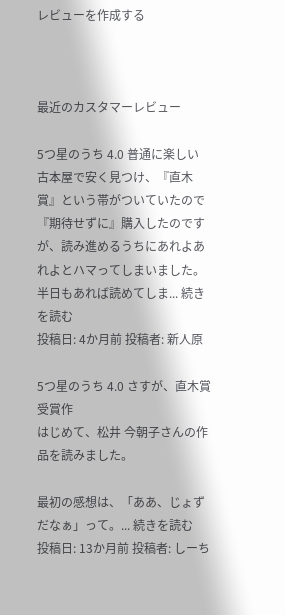レビューを作成する



最近のカスタマーレビュー

5つ星のうち 4.0 普通に楽しい
古本屋で安く見つけ、『直木賞』という帯がついていたので『期待せずに』購入したのですが、読み進めるうちにあれよあれよとハマってしまいました。半日もあれば読めてしま... 続きを読む
投稿日: 4か月前 投稿者: 新人原

5つ星のうち 4.0 さすが、直木賞受賞作
はじめて、松井 今朝子さんの作品を読みました。

最初の感想は、「ああ、じょずだなぁ」って。... 続きを読む
投稿日: 13か月前 投稿者: しーち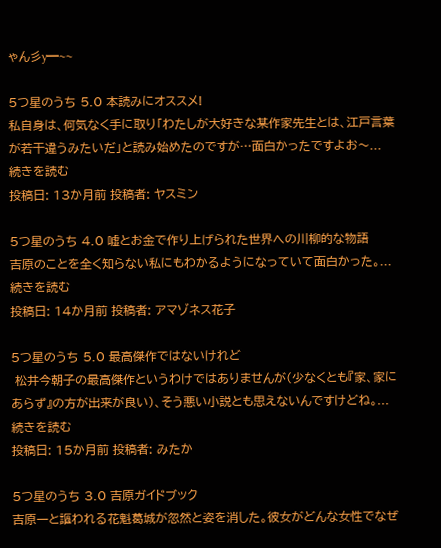ゃん彡y━~~

5つ星のうち 5.0 本読みにオススメ!
私自身は、何気なく手に取り「わたしが大好きな某作家先生とは、江戸言葉が若干違うみたいだ」と読み始めたのですが…面白かったですよお〜... 続きを読む
投稿日: 13か月前 投稿者: ヤスミン

5つ星のうち 4.0 嘘とお金で作り上げられた世界への川柳的な物語
吉原のことを全く知らない私にもわかるようになっていて面白かった。... 続きを読む
投稿日: 14か月前 投稿者: アマゾネス花子

5つ星のうち 5.0 最高傑作ではないけれど
 松井今朝子の最高傑作というわけではありませんが(少なくとも『家、家にあらず』の方が出来が良い)、そう悪い小説とも思えないんですけどね。... 続きを読む
投稿日: 15か月前 投稿者: みたか

5つ星のうち 3.0 吉原ガイドブック
吉原一と謳われる花魁葛城が忽然と姿を消した。彼女がどんな女性でなぜ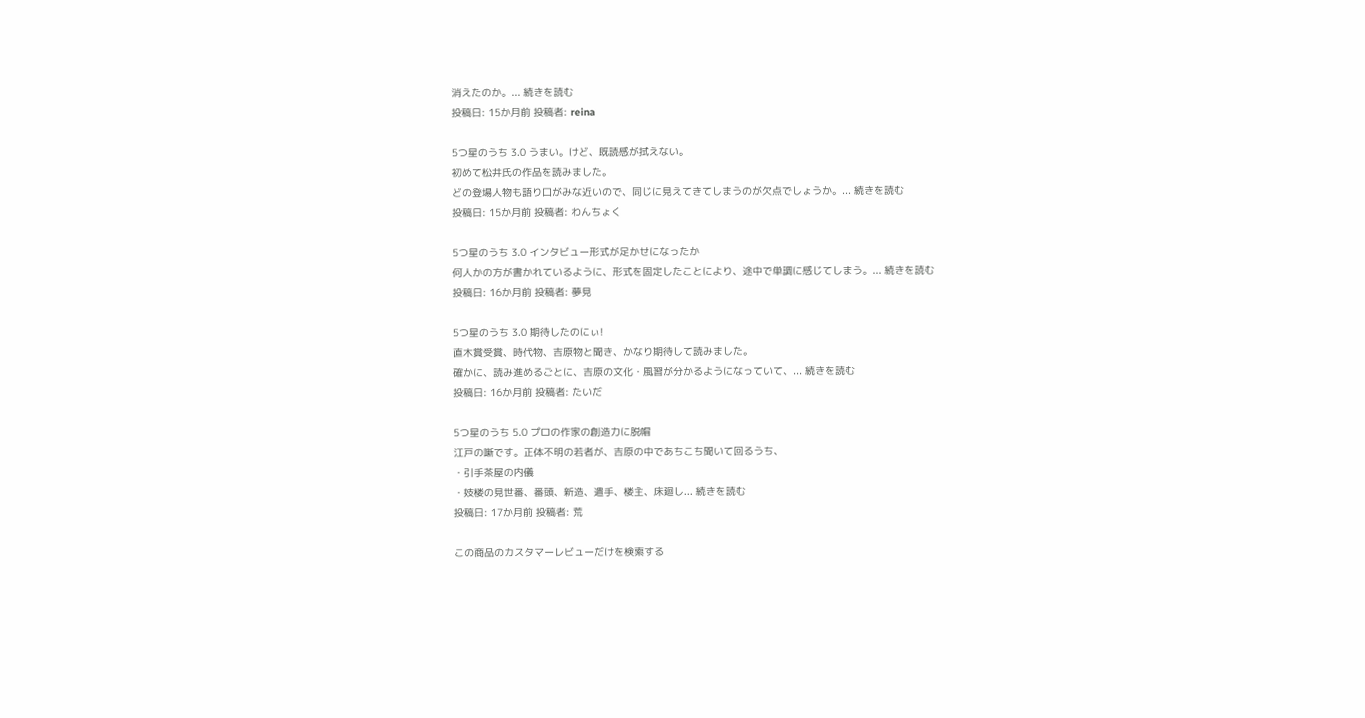消えたのか。... 続きを読む
投稿日: 15か月前 投稿者: reina

5つ星のうち 3.0 うまい。けど、既読感が拭えない。
初めて松井氏の作品を読みました。
どの登場人物も語り口がみな近いので、同じに見えてきてしまうのが欠点でしょうか。... 続きを読む
投稿日: 15か月前 投稿者: わんちょく

5つ星のうち 3.0 インタビュー形式が足かせになったか
何人かの方が書かれているように、形式を固定したことにより、途中で単調に感じてしまう。... 続きを読む
投稿日: 16か月前 投稿者: 夢見

5つ星のうち 3.0 期待したのにぃ!
直木賞受賞、時代物、吉原物と聞き、かなり期待して読みました。
確かに、読み進めるごとに、吉原の文化・風習が分かるようになっていて、... 続きを読む
投稿日: 16か月前 投稿者: たいだ

5つ星のうち 5.0 プロの作家の創造力に脱帽
江戸の噺です。正体不明の若者が、吉原の中であちこち聞いて回るうち、
・引手茶屋の内儀
・妓楼の見世番、番頭、新造、遣手、楼主、床廻し... 続きを読む
投稿日: 17か月前 投稿者: 荒

この商品のカスタマーレビューだけを検索する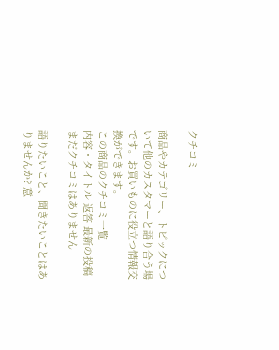クチコミ

商品やカテゴリー、トピックについて他のカスタマーと語り合う場です。お買いものに役立つ情報交換ができます。
この商品のクチコミ一覧
内容・タイトル 返答 最新の投稿
まだクチコミはありません

語りたいこと、聞きたいことはありませんか? 意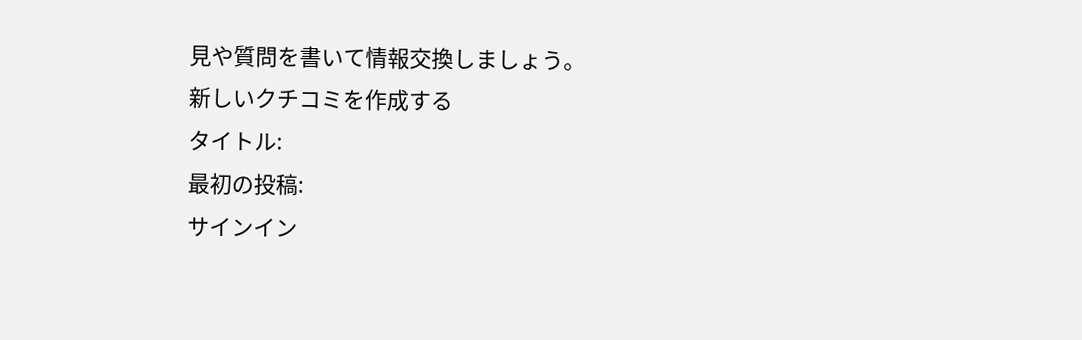見や質問を書いて情報交換しましょう。
新しいクチコミを作成する
タイトル:
最初の投稿:
サインイン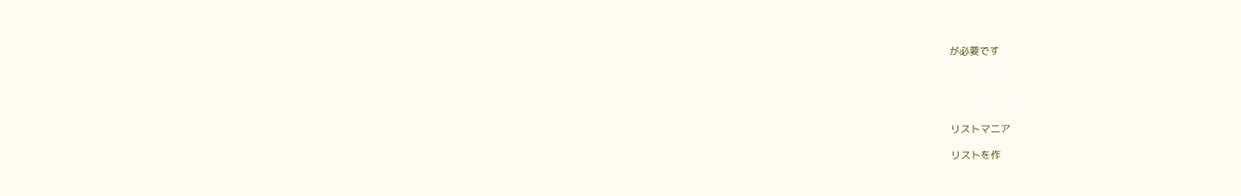が必要です





リストマニア

リストを作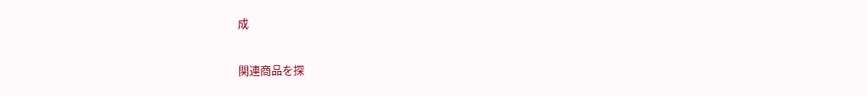成

関連商品を探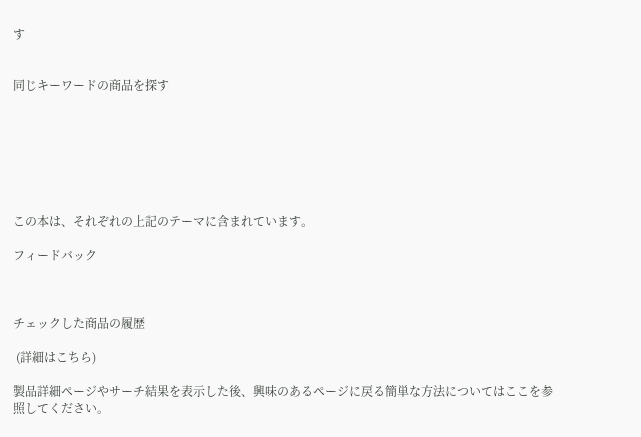す


同じキーワードの商品を探す







この本は、それぞれの上記のテーマに含まれています。

フィードバック



チェックした商品の履歴

 (詳細はこちら)

製品詳細ページやサーチ結果を表示した後、興味のあるページに戻る簡単な方法についてはここを参照してください。